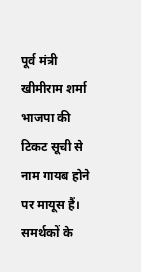पूर्व मंत्री खीमीराम शर्मा भाजपा की टिकट सूची से नाम गायब होने पर मायूस हैं। समर्थकों के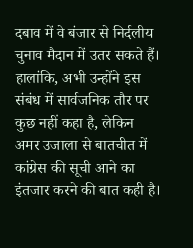दबाव में वे बंजार से निर्दलीय चुनाव मैदान में उतर सकते हैं। हालांकि, अभी उन्होंने इस संबंध में सार्वजनिक तौर पर कुछ नहीं कहा है, लेकिन अमर उजाला से बातचीत में कांग्रेस की सूची आने का इंतजार करने की बात कही है।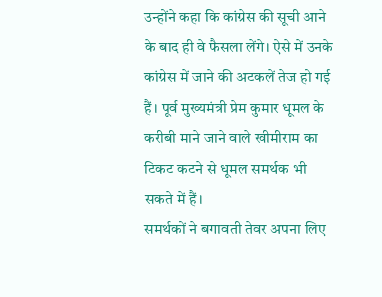उन्होंने कहा कि कांग्रेस की सूची आने के बाद ही वे फैसला लेंगे। ऐसे में उनके कांग्रेस में जाने की अटकलें तेज हो गई हैं। पूर्व मुख्यमंत्री प्रेम कुमार धूमल के करीबी माने जाने वाले खीमीराम का टिकट कटने से धूमल समर्थक भी सकते में हैं।
समर्थकों ने बगावती तेवर अपना लिए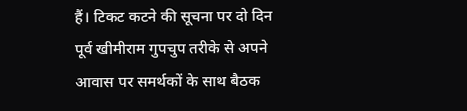हैं। टिकट कटने की सूचना पर दो दिन पूर्व खीमीराम गुपचुप तरीके से अपने आवास पर समर्थकों के साथ बैठक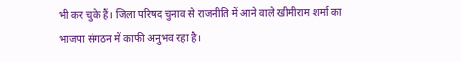भी कर चुके हैं। जिला परिषद चुनाव से राजनीति में आने वाले खीमीराम शर्मा का भाजपा संगठन में काफी अनुभव रहा है।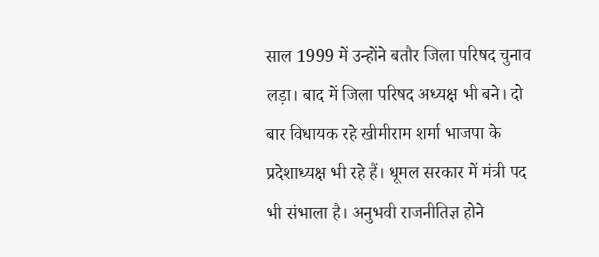साल 1999 में उन्होंने बतौर जिला परिषद चुनाव लड़ा। बाद में जिला परिषद अध्यक्ष भी बने। दो बार विधायक रहे खीमीराम शर्मा भाजपा के प्रदेशाध्यक्ष भी रहे हैं। धूमल सरकार में मंत्री पद भी संभाला है। अनुभवी राजनीतिज्ञ होने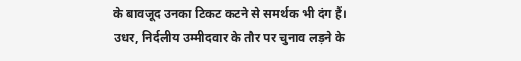के बावजूद उनका टिकट कटने से समर्थक भी दंग हैं।
उधर, निर्दलीय उम्मीदवार के तौर पर चुनाव लड़ने के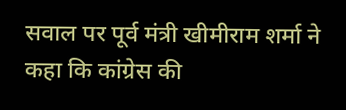सवाल पर पूर्व मंत्री खीमीराम शर्मा ने कहा कि कांग्रेस की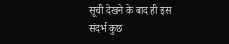सूची देखने के बाद ही इस संदर्भ कुछ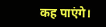कह पाएंगे।